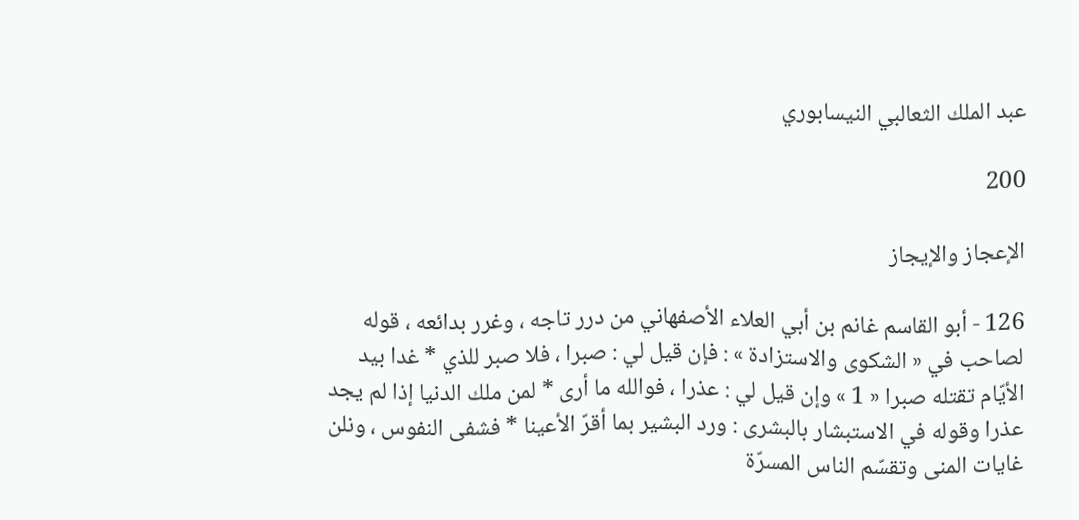عبد الملك الثعالبي النيسابوري

200

الإعجاز والإيجاز

126 - أبو القاسم غانم بن أبي العلاء الأصفهاني من درر تاجه ، وغرر بدائعه ، قوله لصاحب في « الشكوى والاستزادة » : فإن قيل لي : صبرا ، فلا صبر للذي * غدا بيد الأيّام تقتله صبرا « 1 » وإن قيل لي : عذرا ، فوالله ما أرى * لمن ملك الدنيا إذا لم يجد عذرا وقوله في الاستبشار بالبشرى : ورد البشير بما أقرّ الأعينا * فشفى النفوس ، ونلن غايات المنى وتقسّم الناس المسرّة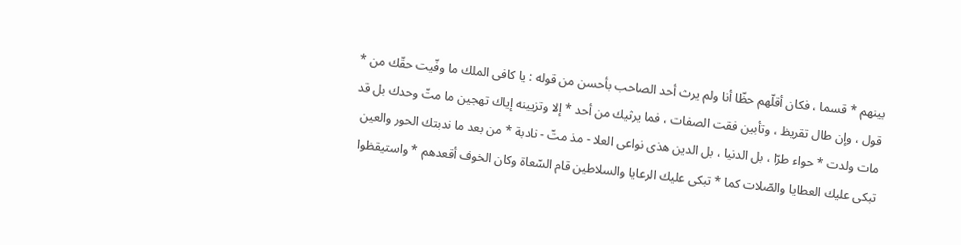بينهم * قسما ، فكان أقلّهم حظّا أنا ولم يرث أحد الصاحب بأحسن من قوله : يا كافى الملك ما وفّيت حقّك من * قول ، وإن طال تقريظ ، وتأبين فقت الصفات ، فما يرثيك من أحد * إلا وتزيينه إياك تهجين ما متّ وحدك بل قد مات ولدت * حواء طرّا ، بل الدنيا ، بل الدين هذى نواعى العلا - مذ متّ - نادبة * من بعد ما ندبتك الحور والعين تبكى عليك العطايا والصّلات كما * تبكى عليك الرعايا والسلاطين قام السّعاة وكان الخوف أقعدهم * واستيقظوا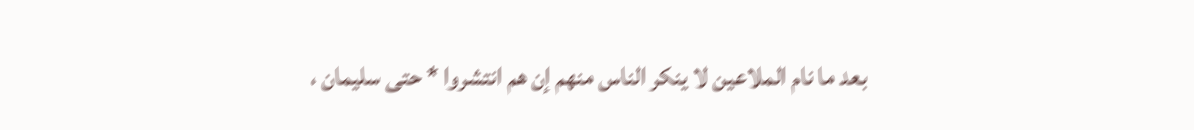بعد ما نام الملاعين لا ينكر الناس منهم إن هم انتشروا * حتى سليمان ،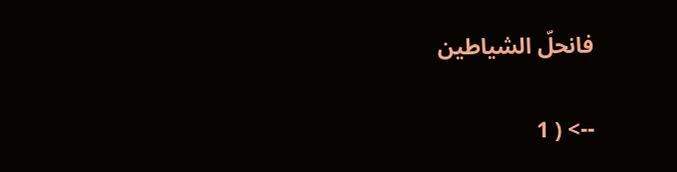فانحلّ الشياطين

--> ( 1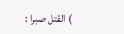) القتل صبرا :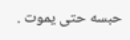حبسه حتى يموت .